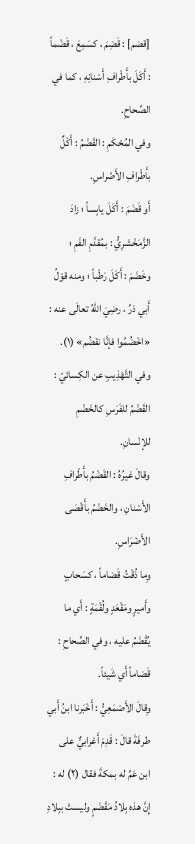[قضم] : قَضِمَ ، كسَمِعَ ، قَضْماً : أَكَلَ بأَطْرافِ أَسْنانِهِ ، كما في الصِّحاحِ.
وفي المُحْكَمِ : القَضْمُ : أَكْلٌ بأَطْرافِ الأَضْراسِ.
أَو قَضَمَ : أَكَلَ يابِساً ؛ زادَ الزَّمَخْشرِيُّ : بمُقدَّمِ الفَمِ ؛ وخَضَمَ : أَكَلَ رَطْباً ؛ ومنه قوْلُ أَبي ذرِّ ، رضِيَ اللهُ تعالَى عنه : «اخْضُمُوا فإنَّا نقضُم» (١).
وفي التَّهْذِيبِ عن الكِسائيّ : القَضْمُ للفَرَسِ كالخَضْمِ للإنْسانِ.
وقالَ غيرُهُ : القَضْمُ بأَطْرافِ الأَسْنانِ ، والخَضْمُ بأَقْصَى الأَضْرَاسِ.
وِما ذُقْتُ قَضاماً ، كسَحابٍ وأَميرٍ ومَقْعَدٍ ولُقْمَةٍ : أَي ما يُقْضَمُ عليه ، وفي الصِّحاحِ : قَضاماً أَي شَيئاً.
وِقالَ الأَصْمَعِيُّ : أَخْبَرنا ابنُ أَبي طرفَةَ قالَ : قَدِمَ أَعْرابيٌّ على ابن عَمِّ له بمكةَ فقال (٢) له : إِنَّ هذه بِلادُ مَقْضَمٍ وليستْ ببِلادِ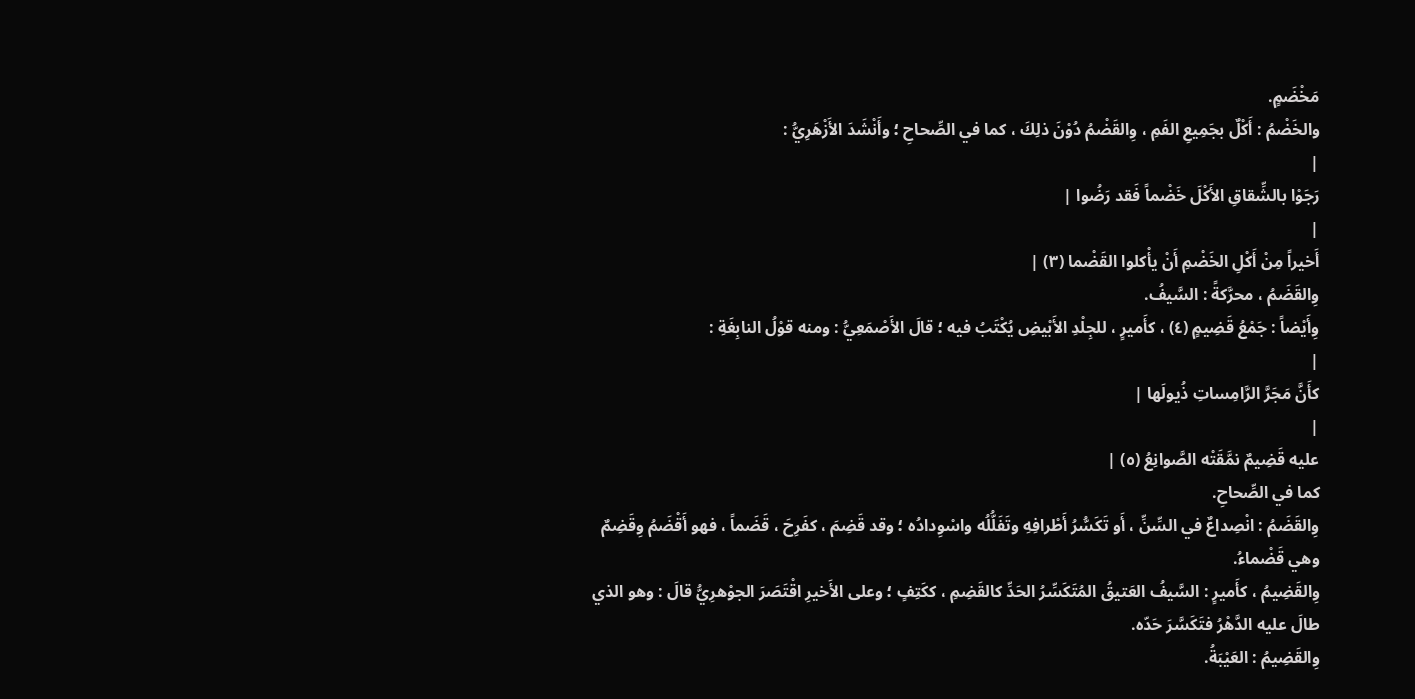مَخْضَمٍ.
والخَضْمُ : أَكْلٌ بجَمِيعِ الفَمِ ، وِالقَضْمُ دُوْنَ ذلِكَ ، كما في الصِّحاحِ ؛ وأَنْشَدَ الأَزْهَرِيُّ :
|
رَجَوْا بالشِّقاقِ الأَكْلَ خَضْماً فَقد رَضُوا |
|
أَخيراً مِنْ أَكْلِ الخَضْمِ أَنْ يأْكلوا القَضْما (٣) |
وِالقَضَمُ ، محرَّكةً : السَّيفُ.
وِأَيْضاً : جَمْعُ قَضِيمٍ (٤) ، كأَميرٍ ، للجِلْدِ الأَبْيضِ يُكْتَبُ فيه ؛ قالَ الأَصْمَعِيُّ : ومنه قوْلُ النابِغَةِ :
|
كأَنَّ مَجَرَّ الرَّامِساتِ ذُيولَها |
|
عليه قَضِيمٌ نمَّقَتْه الصَّوانِعُ (٥) |
كما في الصِّحاحِ.
وِالقَضَمُ : انْصِداعٌ في السِّنِّ ، أَو تَكَسُّرُ أَطْرافِهِ وتَفَلُّلُه واسْوِدادُه ؛ وقد قَضِمَ ، كفَرِحَ ، قَضَماً ، فهو أَقْضَمُ وِقَضِمٌ وهي قَضْماءُ.
وِالقَضِيمُ ، كأَميرٍ : السَّيفُ العَتيقُ المُتَكَسِّرُ الحَدِّ كالقَضِمِ ، ككَتِفٍ ؛ وعلى الأَخيرِ اقْتَصَرَ الجوْهرِيُّ قالَ : وهو الذي طالَ عليه الدَّهْرُ فتَكَسَّرَ حَدّه.
وِالقَضِيمُ : العَيْبَةُ.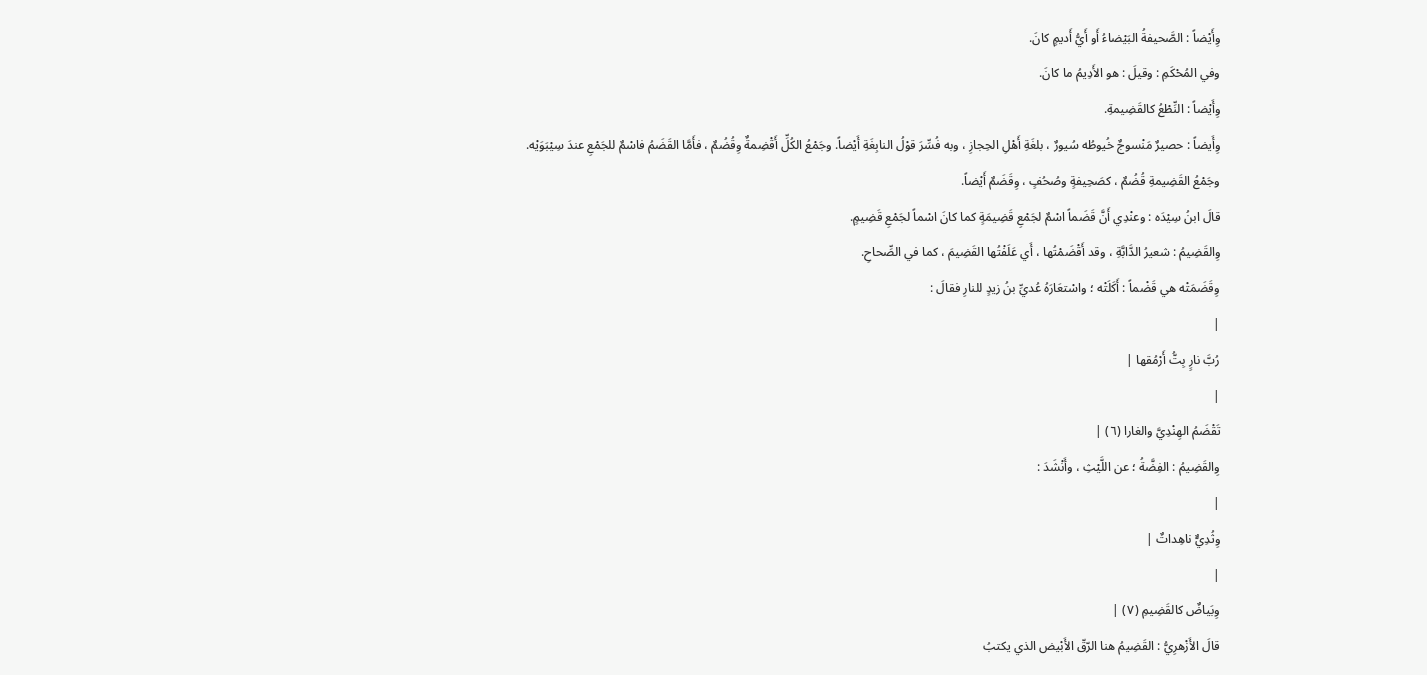وِأَيْضاً : الصَّحيفةُ البَيْضاءُ أَو أَيُّ أَديمٍ كانَ.
وفي المُحْكَمِ : وقيلَ : هو الأَدِيمُ ما كانَ.
وِأَيْضاً : النِّطْعُ كالقَضِيمةِ.
وِأَيضاً : حصيرٌ مَنْسوجٌ خُيوطُه سُيورٌ ، بلغَةِ أَهْلِ الحِجازِ ، وبه فُسِّرَ قوْلُ النابِغَةِ أَيْضاً. وجَمْعُ الكُلِّ أَقْضِمةٌ وِقُضُمٌ ، فأَمَّا القَضَمُ فاسْمٌ للجَمْعِ عندَ سِيْبَوَيْه.
وجَمْعُ القَضِيمةِ قُضُمٌ ، كصَحِيفةٍ وصُحُفٍ ، وِقَضَمٌ أَيْضاً.
قالَ ابنُ سِيْدَه : وعنْدِي أَنَّ قَضَماً اسْمٌ لجَمْعِ قَضِيمَةٍ كما كانَ اسْماً لجَمْعِ قَضِيمٍ.
وِالقَضِيمُ : شعيرُ الدَّابَّةِ ، وقد أَقْضَمْتُها ، أَي عَلَفْتُها القَضِيمَ ، كما في الصِّحاحِ.
وِقَضَمَتْه هي قَضْماً : أَكَلَتْه ؛ واسْتعَارَهُ عُديِّ بنُ زيدٍ للنارِ فقالَ :
|
رُبَّ نارٍ بِتُّ أَرْمُقها |
|
تَقْضَمُ الهِنْدِيَّ والغارا (٦) |
وِالقَضِيمُ : الفِضَّةُ ؛ عن اللَّيْثِ ، وأَنْشَدَ :
|
وِثُدِيٌّ ناهِداتٌ |
|
وِبَياضٌ كالقَضِيمِ (٧) |
قالَ الأَزْهرِيُّ : القَضِيمُ هنا الرّقّ الأَبْيض الذي يكتبُ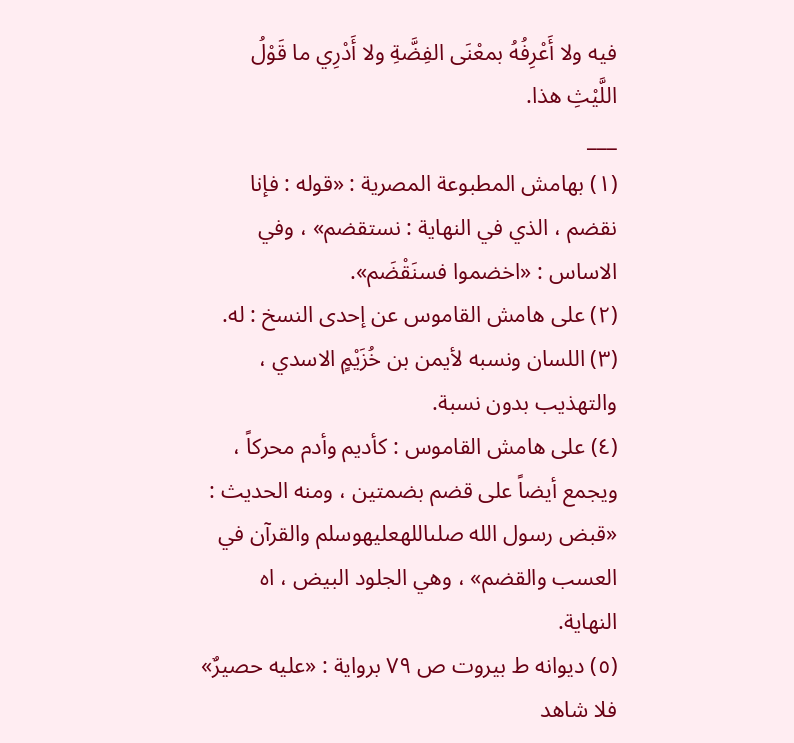فيه ولا أَعْرِفُهُ بمعْنَى الفِضَّةِ ولا أَدْرِي ما قَوْلُ اللَّيْثِ هذا.
___
(١) بهامش المطبوعة المصرية : «قوله : فإنا نقضم ، الذي في النهاية : نستقضم» ، وفي الاساس : «اخضموا فسنَقْضَم».
(٢) على هامش القاموس عن إحدى النسخ : له.
(٣) اللسان ونسبه لأيمن بن خُزَيْمٍ الاسدي ، والتهذيب بدون نسبة.
(٤) على هامش القاموس : كأديم وأدم محركاً ، ويجمع أيضاً على قضم بضمتين ، ومنه الحديث : «قبض رسول الله صلىاللهعليهوسلم والقرآن في العسب والقضم» ، وهي الجلود البيض ، اه النهاية.
(٥) ديوانه ط بيروت ص ٧٩ برواية : «عليه حصيرٌ» فلا شاهد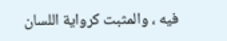فيه ، والمثبت كرواية اللسان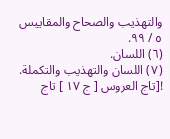والتهذيب والصحاح والمقاييس ٥ / ٩٩.
(٦) اللسان.
(٧) اللسان والتهذيب والتكملة.
![تاج العروس [ ج ١٧ ] تاج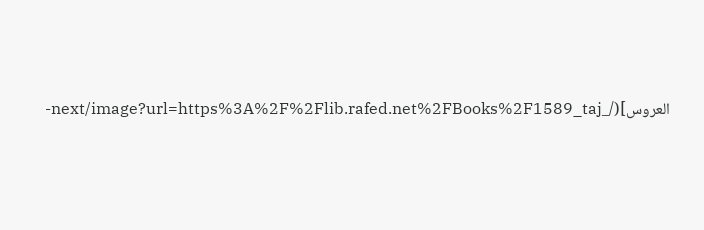العروس](/_next/image?url=https%3A%2F%2Flib.rafed.net%2FBooks%2F1589_taj-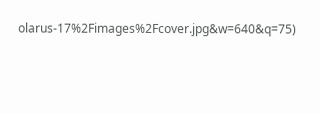olarus-17%2Fimages%2Fcover.jpg&w=640&q=75)